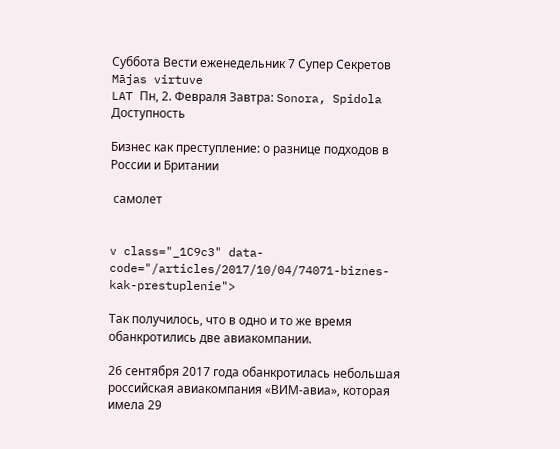Суббота Вести еженедельник 7 Супер Секретов Mājas virtuve
LAT Пн, 2. Февраля Завтра: Sonora, Spidola
Доступность

Бизнес как преступление: о разнице подходов в России и Британии

 самолет


v class="_1C9c3" data-code="/articles/2017/10/04/74071-biznes-kak-prestuplenie">

Так получилось, что в одно и то же время обанкротились две авиакомпании.

26 сентября 2017 года обанкротилась небольшая российская авиакомпания «ВИМ-авиа», которая имела 29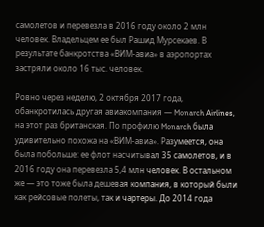самолетов и перевезла в 2016 году около 2 млн человек. Владельцем ее был Рашид Мурсекаев. В результате банкротства «ВИМ-авиа» в аэропортах застряли около 16 тыс. человек.

Ровно через неделю, 2 октября 2017 года, обанкротилась другая авиакомпания — Monarch Airlines, на этот раз британская. По профилю Monarch была удивительно похожа на «ВИМ-авиа». Разумеется, она была побольше: ее флот насчитывал 35 самолетов, и в 2016 году она перевезла 5,4 млн человек. В остальном же — это тоже была дешевая компания, в который были как рейсовые полеты, так и чартеры. До 2014 года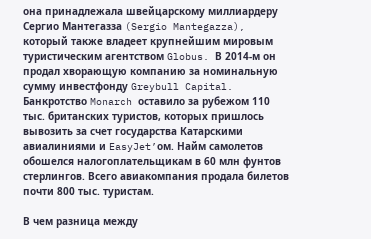она принадлежала швейцарскому миллиардеру Сергио Мантегазза (Sergio Mantegazza), который также владеет крупнейшим мировым туристическим агентством Globus. В 2014-м он продал хворающую компанию за номинальную сумму инвестфонду Greybull Capital. Банкротство Monarch оставило за рубежом 110 тыс. британских туристов, которых пришлось вывозить за счет государства Катарскими авиалиниями и EasyJet’ом. Найм самолетов обошелся налогоплательщикам в 60 млн фунтов стерлингов. Всего авиакомпания продала билетов почти 800 тыс. туристам.

В чем разница между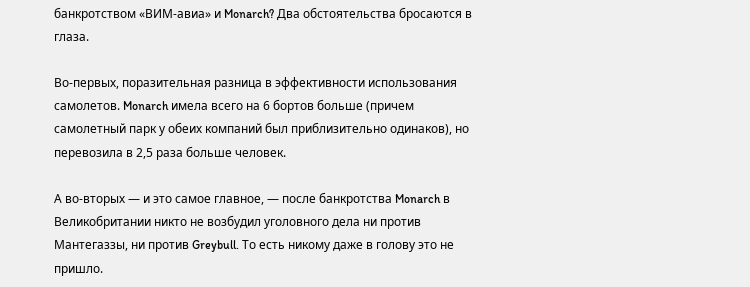банкротством «ВИМ-авиа» и Monarch? Два обстоятельства бросаются в глаза.

Во-первых, поразительная разница в эффективности использования самолетов. Monarch имела всего на 6 бортов больше (причем самолетный парк у обеих компаний был приблизительно одинаков), но перевозила в 2,5 раза больше человек.

А во-вторых — и это самое главное, — после банкротства Monarch в Великобритании никто не возбудил уголовного дела ни против Мантегаззы, ни против Greybull. То есть никому даже в голову это не пришло.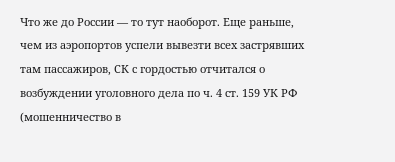Что же до России — то тут наоборот. Еще раньше, чем из аэропортов успели вывезти всех застрявших там пассажиров, СК с гордостью отчитался о возбуждении уголовного дела по ч. 4 ст. 159 УК РФ (мошенничество в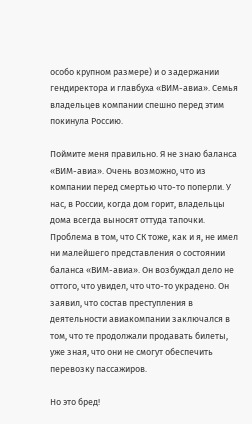особо крупном размере) и о задержании гендиректора и главбуха «ВИМ-авиа». Семья владельцев компании спешно перед этим покинула Россию.

Поймите меня правильно. Я не знаю баланса «ВИМ-авиа». Очень возможно, что из компании перед смертью что-то поперли. У нас, в России, когда дом горит, владельцы дома всегда выносят оттуда тапочки. Проблема в том, что СК тоже, как и я, не имел ни малейшего представления о состоянии баланса «ВИМ-авиа». Он возбуждал дело не оттого, что увидел, что что-то украдено. Он заявил, что состав преступления в деятельности авиакомпании заключался в том, что те продолжали продавать билеты, уже зная, что они не смогут обеспечить перевозку пассажиров.

Но это бред!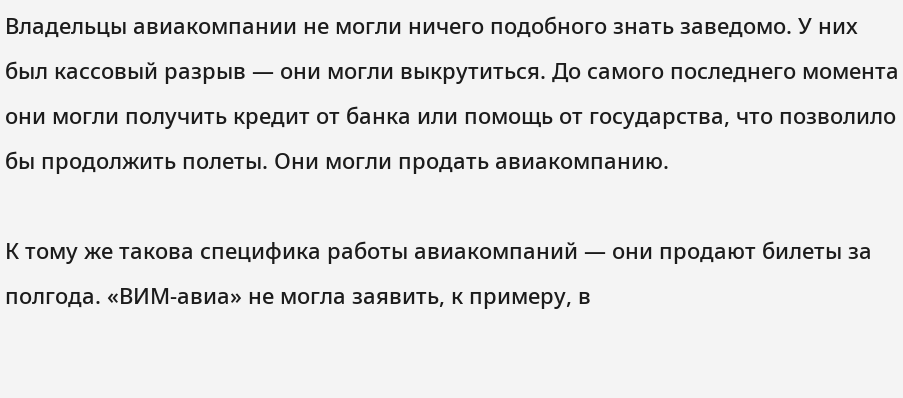Владельцы авиакомпании не могли ничего подобного знать заведомо. У них был кассовый разрыв — они могли выкрутиться. До самого последнего момента они могли получить кредит от банка или помощь от государства, что позволило бы продолжить полеты. Они могли продать авиакомпанию.

К тому же такова специфика работы авиакомпаний — они продают билеты за полгода. «ВИМ-авиа» не могла заявить, к примеру, в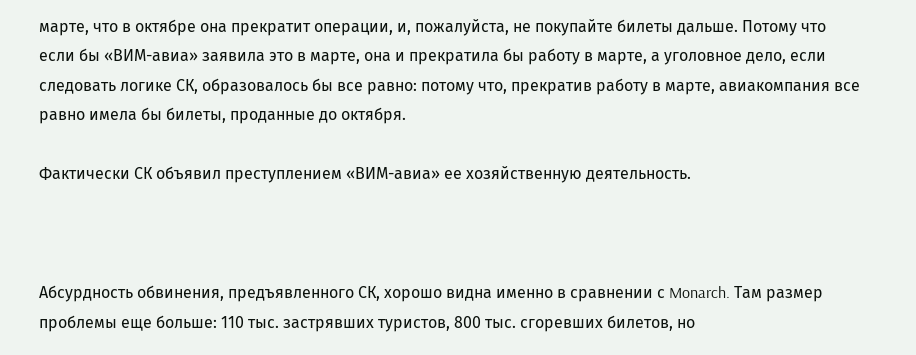марте, что в октябре она прекратит операции, и, пожалуйста, не покупайте билеты дальше. Потому что если бы «ВИМ-авиа» заявила это в марте, она и прекратила бы работу в марте, а уголовное дело, если следовать логике СК, образовалось бы все равно: потому что, прекратив работу в марте, авиакомпания все равно имела бы билеты, проданные до октября.

Фактически СК объявил преступлением «ВИМ-авиа» ее хозяйственную деятельность.



Абсурдность обвинения, предъявленного СК, хорошо видна именно в сравнении с Monarch. Там размер проблемы еще больше: 110 тыс. застрявших туристов, 800 тыс. сгоревших билетов, но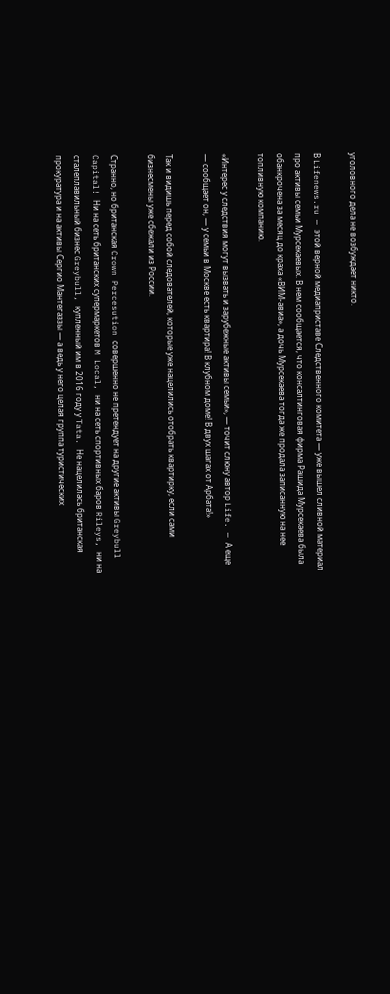уголовного дела не возбуждает никто.

В Lifenews.ru — этой верной медиаприставе Следственного комитета — уже вышел сливной материал про активы семьи Мурсекаевых. В нем сообщается, что консалтинговая фирма Рашида Мурсекаева была обанкрочена за месяц до краха «ВИМ-авиа», а дочь Мурсекаева тогда же продала записанную на нее топливную компанию.

«Интерес у следствия могут вызвать и зарубежные активы семьи», — точит слюну автор Life. — А еще — сообщает он, — у семьи в Москве есть квартира! В клубном доме! В двух шагах от Арбата!»

Так и видишь перед собой следователей, которые уже нацелились отобрать квартирку, если сами бизнесмены уже сбежали из России.

Странно, но британская Crown Percesution совершенно не претендует на другие активы Greybull Capital! Ни на сеть британских супермаркетов M Local, ни на сеть спортивных баров Rileys, ни на сталеплавильный бизнес Greybull, купленный им в 2016 году у Tata. Не нацелилась британская прокуратура и на активы Сергио Мантегаззы — а ведь у него целая группа туристических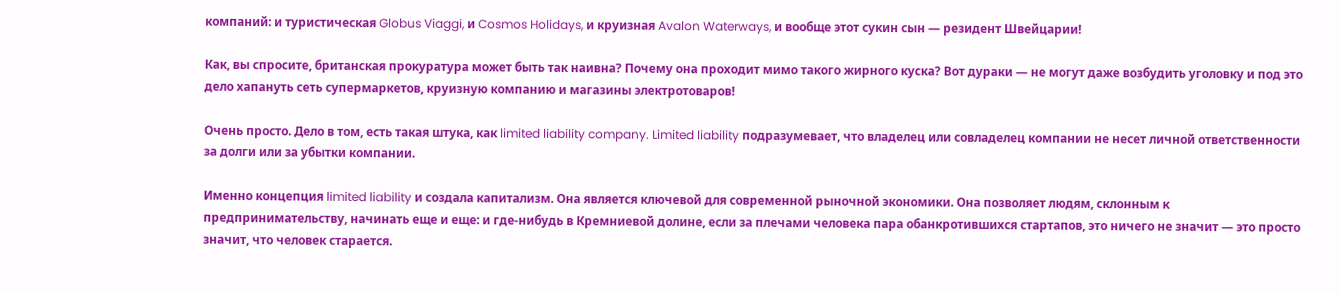компаний: и туристическая Globus Viaggi, и Cosmos Holidays, и круизная Avalon Waterways, и вообще этот сукин сын — резидент Швейцарии!

Как, вы спросите, британская прокуратура может быть так наивна? Почему она проходит мимо такого жирного куска? Вот дураки — не могут даже возбудить уголовку и под это дело хапануть сеть супермаркетов, круизную компанию и магазины электротоваров!

Очень просто. Дело в том, есть такая штука, как limited liability company. Limited liability подразумевает, что владелец или совладелец компании не несет личной ответственности за долги или за убытки компании.

Именно концепция limited liability и создала капитализм. Она является ключевой для современной рыночной экономики. Она позволяет людям, склонным к предпринимательству, начинать еще и еще: и где-нибудь в Кремниевой долине, если за плечами человека пара обанкротившихся стартапов, это ничего не значит — это просто значит, что человек старается.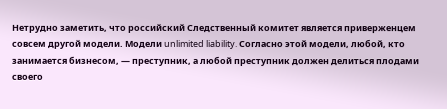Нетрудно заметить, что российский Следственный комитет является приверженцем совсем другой модели. Модели unlimited liability. Согласно этой модели, любой, кто занимается бизнесом, — преступник, а любой преступник должен делиться плодами своего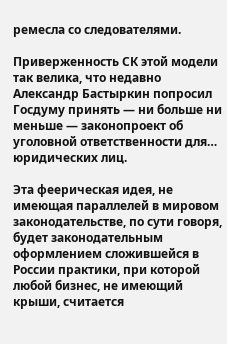ремесла со следователями.

Приверженность СК этой модели так велика, что недавно Александр Бастыркин попросил Госдуму принять — ни больше ни меньше — законопроект об уголовной ответственности для… юридических лиц.

Эта феерическая идея, не имеющая параллелей в мировом законодательстве, по сути говоря, будет законодательным оформлением сложившейся в России практики, при которой любой бизнес, не имеющий крыши, считается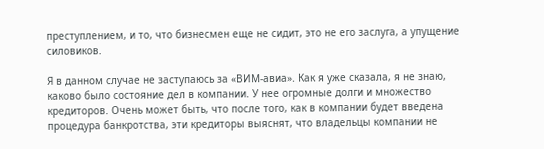преступлением, и то, что бизнесмен еще не сидит, это не его заслуга, а упущение силовиков.

Я в данном случае не заступаюсь за «ВИМ-авиа». Как я уже сказала, я не знаю, каково было состояние дел в компании. У нее огромные долги и множество кредиторов. Очень может быть, что после того, как в компании будет введена процедура банкротства, эти кредиторы выяснят, что владельцы компании не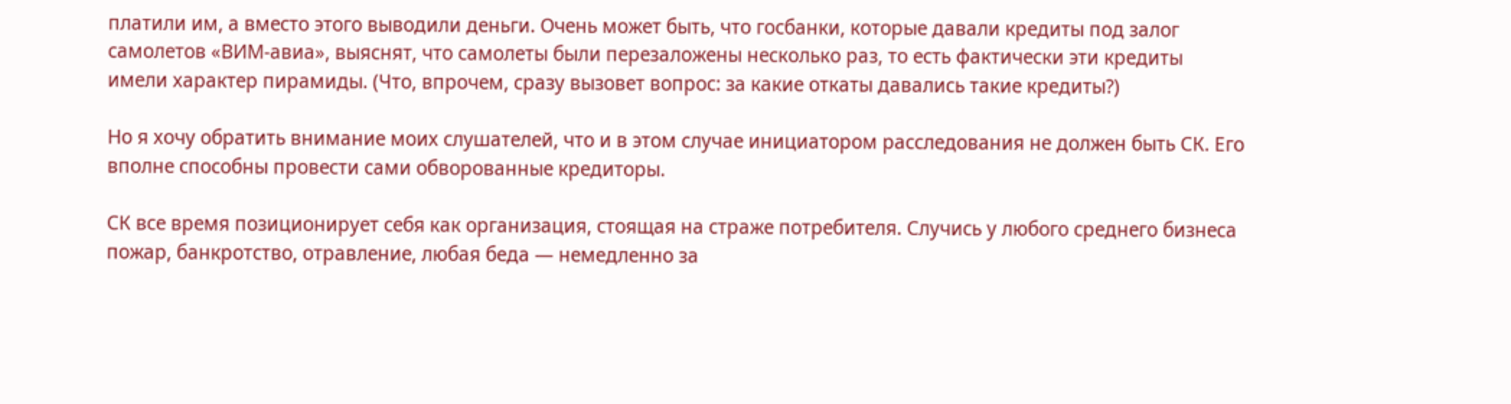платили им, а вместо этого выводили деньги. Очень может быть, что госбанки, которые давали кредиты под залог самолетов «ВИМ-авиа», выяснят, что самолеты были перезаложены несколько раз, то есть фактически эти кредиты имели характер пирамиды. (Что, впрочем, сразу вызовет вопрос: за какие откаты давались такие кредиты?)

Но я хочу обратить внимание моих слушателей, что и в этом случае инициатором расследования не должен быть СК. Его вполне способны провести сами обворованные кредиторы.

СК все время позиционирует себя как организация, стоящая на страже потребителя. Случись у любого среднего бизнеса пожар, банкротство, отравление, любая беда — немедленно за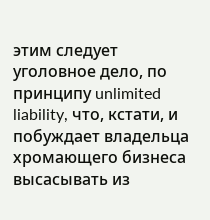этим следует уголовное дело, по принципу unlimited liability, что, кстати, и побуждает владельца хромающего бизнеса высасывать из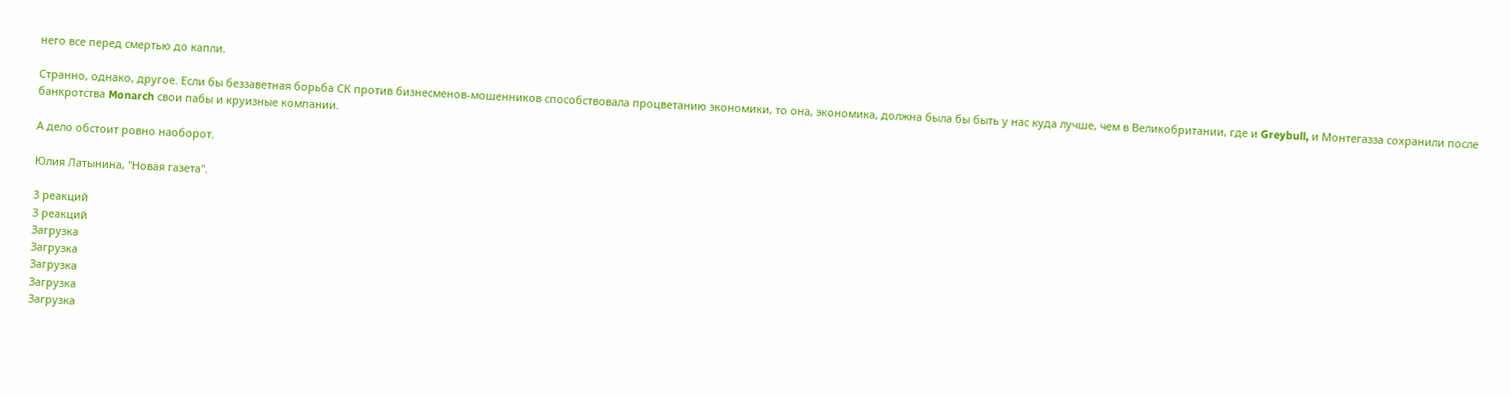него все перед смертью до капли.

Странно, однако, другое. Если бы беззаветная борьба СК против бизнесменов-мошенников способствовала процветанию экономики, то она, экономика, должна была бы быть у нас куда лучше, чем в Великобритании, где и Greybull, и Монтегазза сохранили после банкротства Monarch свои пабы и круизные компании.

А дело обстоит ровно наоборот.

Юлия Латынина, "Новая газета".

3 реакций
3 реакций
Загрузка
Загрузка
Загрузка
Загрузка
Загрузка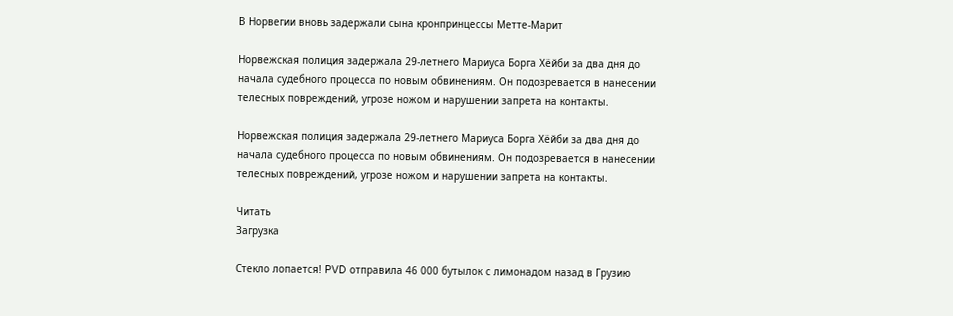В Норвегии вновь задержали сына кронпринцессы Метте-Марит

Норвежская полиция задержала 29-летнего Мариуса Борга Хёйби за два дня до начала судебного процесса по новым обвинениям. Он подозревается в нанесении телесных повреждений, угрозе ножом и нарушении запрета на контакты.

Норвежская полиция задержала 29-летнего Мариуса Борга Хёйби за два дня до начала судебного процесса по новым обвинениям. Он подозревается в нанесении телесных повреждений, угрозе ножом и нарушении запрета на контакты.

Читать
Загрузка

Стекло лопается! PVD отправила 46 000 бутылок с лимонадом назад в Грузию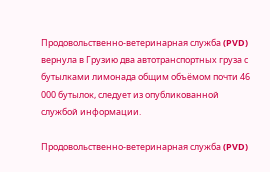Продовольственно-ветеринарная служба (PVD) вернула в Грузию два автотранспортных груза с бутылками лимонада общим объёмом почти 46 000 бутылок, следует из опубликованной службой информации.

Продовольственно-ветеринарная служба (PVD)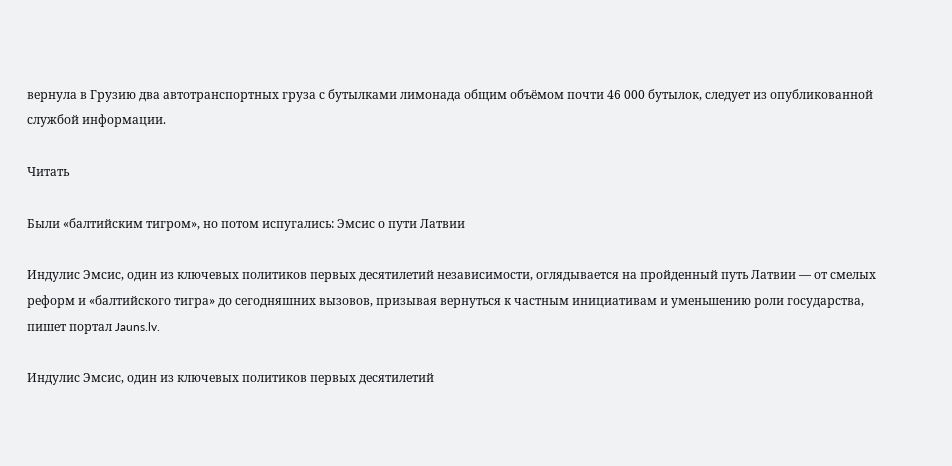вернула в Грузию два автотранспортных груза с бутылками лимонада общим объёмом почти 46 000 бутылок, следует из опубликованной службой информации.

Читать

Были «балтийским тигром», но потом испугались: Эмсис о пути Латвии

Индулис Эмсис, один из ключевых политиков первых десятилетий независимости, оглядывается на пройденный путь Латвии — от смелых реформ и «балтийского тигра» до сегодняшних вызовов, призывая вернуться к частным инициативам и уменьшению роли государства, пишет портал Jauns.lv.

Индулис Эмсис, один из ключевых политиков первых десятилетий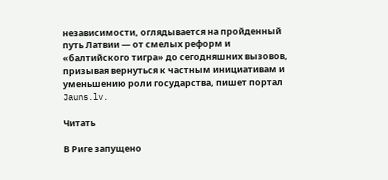независимости, оглядывается на пройденный путь Латвии — от смелых реформ и «балтийского тигра» до сегодняшних вызовов, призывая вернуться к частным инициативам и уменьшению роли государства, пишет портал Jauns.lv.

Читать

В Риге запущено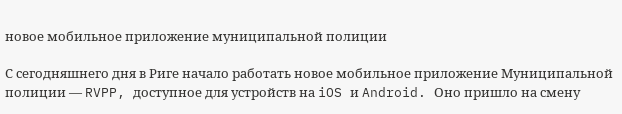новое мобильное приложение муниципальной полиции

С сегодняшнего дня в Риге начало работать новое мобильное приложение Муниципальной полиции — RVPP, доступное для устройств на iOS и Android. Оно пришло на смену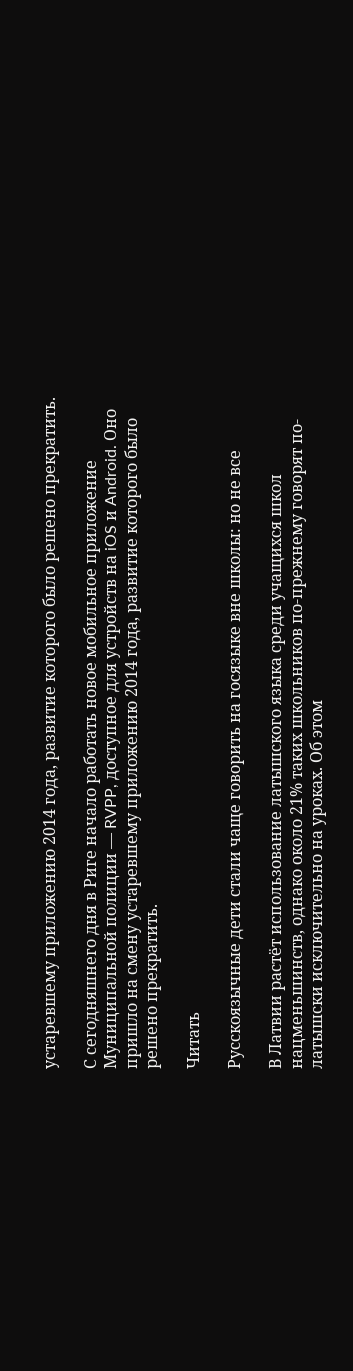устаревшему приложению 2014 года, развитие которого было решено прекратить.

С сегодняшнего дня в Риге начало работать новое мобильное приложение Муниципальной полиции — RVPP, доступное для устройств на iOS и Android. Оно пришло на смену устаревшему приложению 2014 года, развитие которого было решено прекратить.

Читать

Русскоязычные дети стали чаще говорить на госязыке вне школы: но не все

В Латвии растёт использование латышского языка среди учащихся школ нацменьшинств, однако около 21% таких школьников по-прежнему говорят по-латышски исключительно на уроках. Об этом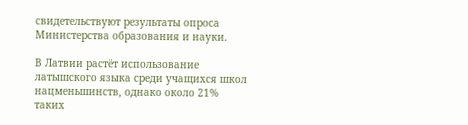свидетельствуют результаты опроса Министерства образования и науки.

В Латвии растёт использование латышского языка среди учащихся школ нацменьшинств, однако около 21% таких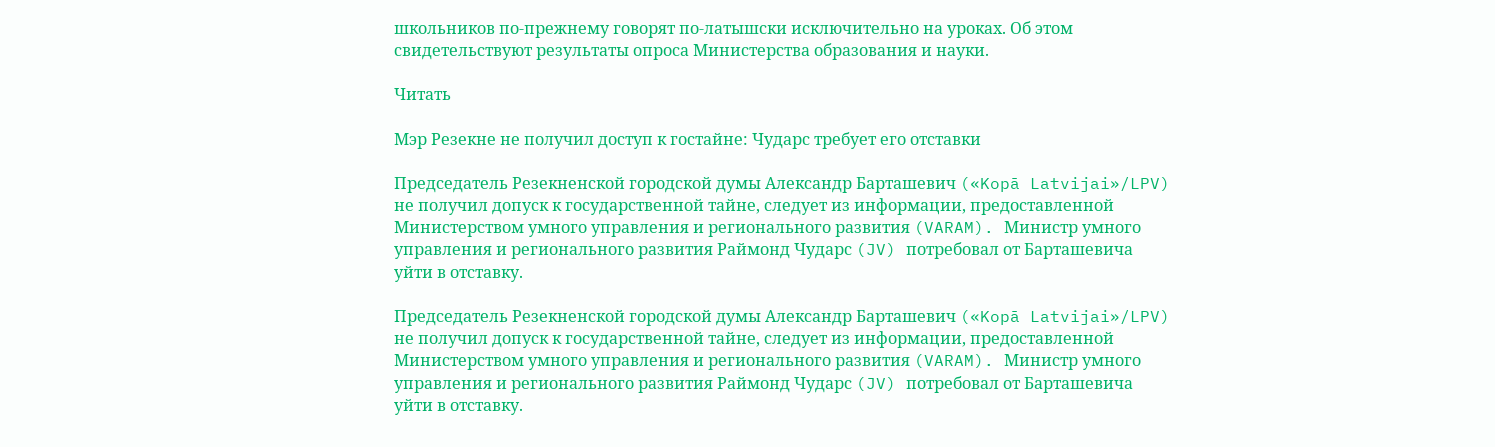школьников по-прежнему говорят по-латышски исключительно на уроках. Об этом свидетельствуют результаты опроса Министерства образования и науки.

Читать

Мэр Резекне не получил доступ к гостайне: Чударс требует его отставки

Председатель Резекненской городской думы Александр Барташевич («Kopā Latvijai»/LPV) не получил допуск к государственной тайне, следует из информации, предоставленной Министерством умного управления и регионального развития (VARAM). Министр умного управления и регионального развития Раймонд Чударс (JV) потребовал от Барташевича уйти в отставку.

Председатель Резекненской городской думы Александр Барташевич («Kopā Latvijai»/LPV) не получил допуск к государственной тайне, следует из информации, предоставленной Министерством умного управления и регионального развития (VARAM). Министр умного управления и регионального развития Раймонд Чударс (JV) потребовал от Барташевича уйти в отставку.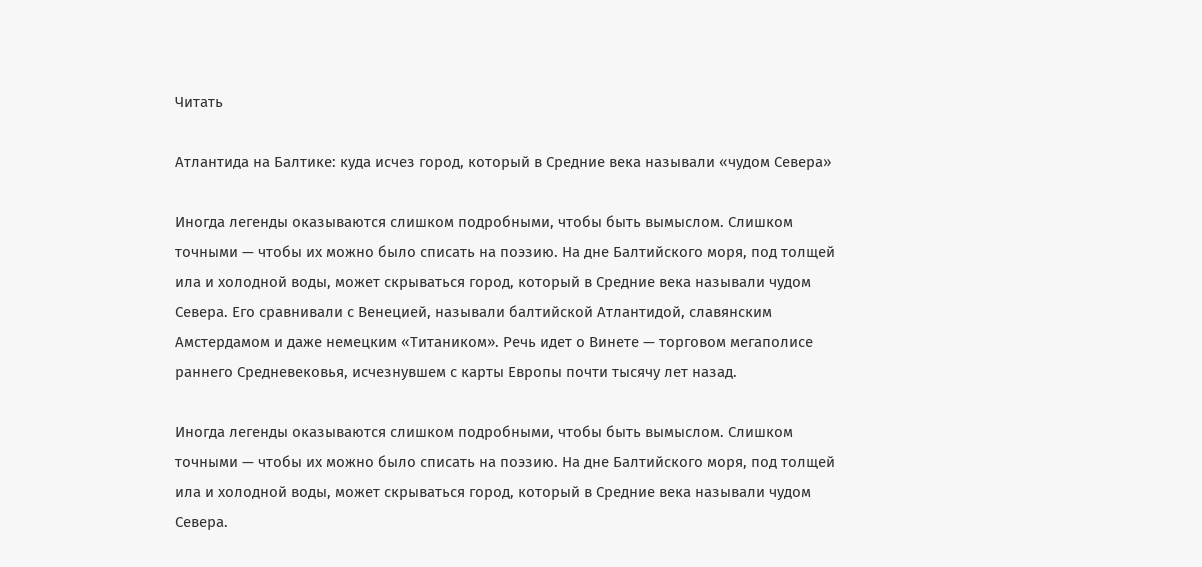Читать

Атлантида на Балтике: куда исчез город, который в Средние века называли «чудом Севера»

Иногда легенды оказываются слишком подробными, чтобы быть вымыслом. Слишком точными — чтобы их можно было списать на поэзию. На дне Балтийского моря, под толщей ила и холодной воды, может скрываться город, который в Средние века называли чудом Севера. Его сравнивали с Венецией, называли балтийской Атлантидой, славянским Амстердамом и даже немецким «Титаником». Речь идет о Винете — торговом мегаполисе раннего Средневековья, исчезнувшем с карты Европы почти тысячу лет назад.

Иногда легенды оказываются слишком подробными, чтобы быть вымыслом. Слишком точными — чтобы их можно было списать на поэзию. На дне Балтийского моря, под толщей ила и холодной воды, может скрываться город, который в Средние века называли чудом Севера.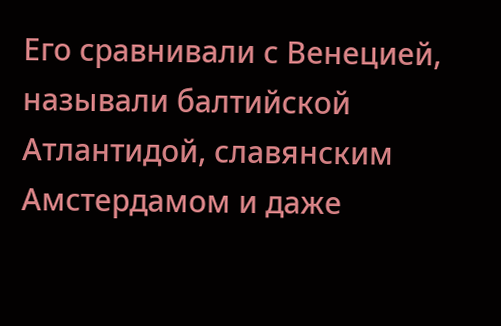Его сравнивали с Венецией, называли балтийской Атлантидой, славянским Амстердамом и даже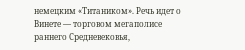немецким «Титаником». Речь идет о Винете — торговом мегаполисе раннего Средневековья,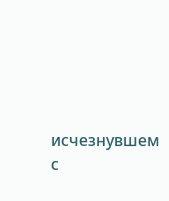исчезнувшем с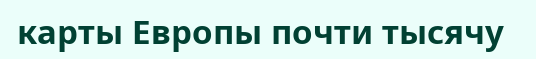карты Европы почти тысячу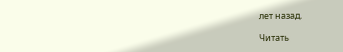лет назад.

Читать